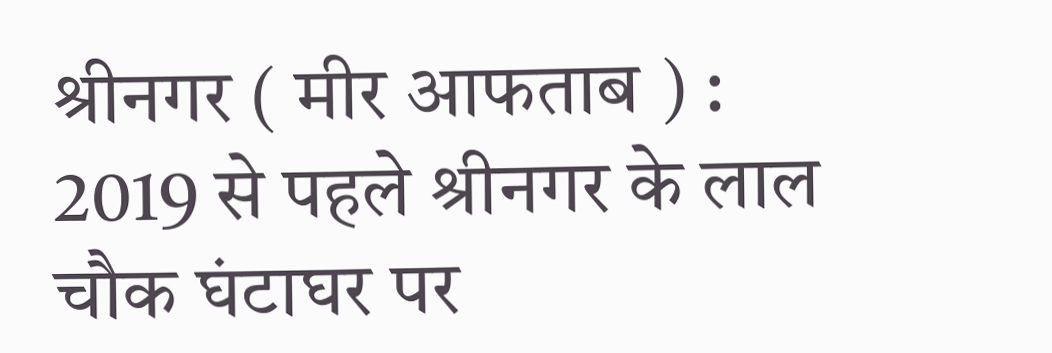श्रीनगर ( मीर आफताब ) : 2019 से पहले श्रीनगर के लाल चौक घंटाघर पर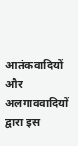आतंकवादियों और अलगाववादियों द्वारा इस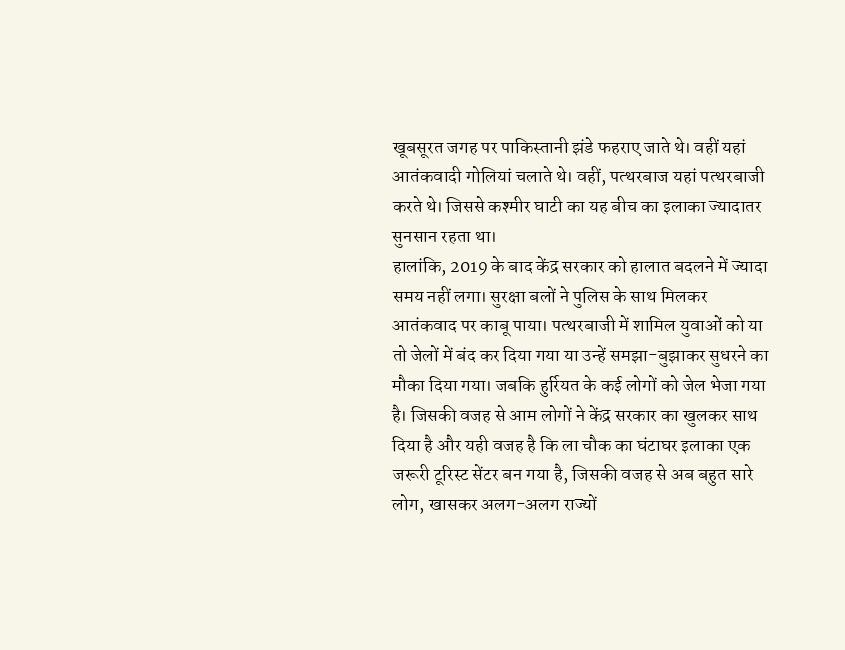खूबसूरत जगह पर पाकिस्तानी झंडे फहराए जाते थे। वहीं यहां आतंकवादी गोलियां चलाते थे। वहीं, पत्थरबाज यहां पत्थरबाजी करते थे। जिससे कश्मीर घाटी का यह बीच का इलाका ज्यादातर सुनसान रहता था।
हालांकि, 2019 के बाद केंद्र सरकार को हालात बदलने में ज्यादा समय नहीं लगा। सुरक्षा बलों ने पुलिस के साथ मिलकर आतंकवाद पर काबू पाया। पत्थरबाजी में शामिल युवाओं को या तो जेलों में बंद कर दिया गया या उन्हें समझा-बुझाकर सुधरने का मौका दिया गया। जबकि हुर्रियत के कई लोगों को जेल भेजा गया है। जिसकी वजह से आम लोगों ने केंद्र सरकार का खुलकर साथ दिया है और यही वजह है कि ला चौक का घंटाघर इलाका एक जरूरी टूरिस्ट सेंटर बन गया है, जिसकी वजह से अब बहुत सारे लोग, खासकर अलग-अलग राज्यों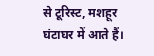से टूरिस्ट, मशहूर घंटाघर में आते हैं।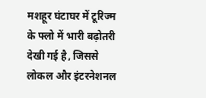मशहूर घंटाघर में टूरिज्म के फ्लो में भारी बढ़ोतरी देखी गई है, जिससे लोकल और इंटरनेशनल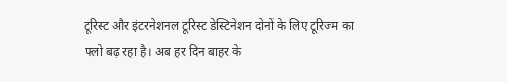टूरिस्ट और इंटरनेशनल टूरिस्ट डेस्टिनेशन दोनों के लिए टूरिज्म का फ्लो बढ़ रहा है। अब हर दिन बाहर के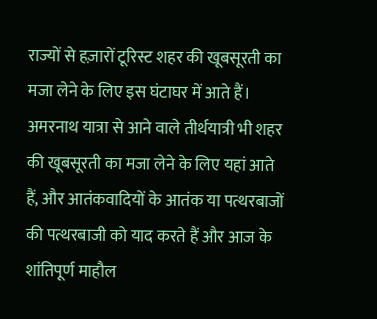राज्यों से हज़ारों टूरिस्ट शहर की खूबसूरती का मजा लेने के लिए इस घंटाघर में आते हैं। अमरनाथ यात्रा से आने वाले तीर्थयात्री भी शहर की खूबसूरती का मजा लेने के लिए यहां आते हैं, और आतंकवादियों के आतंक या पत्थरबाजों की पत्थरबाजी को याद करते हैं और आज के शांतिपूर्ण माहौल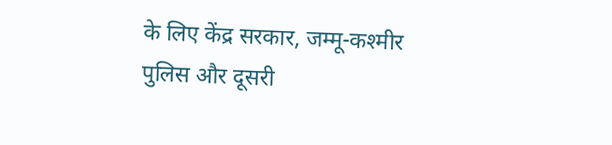के लिए केंद्र सरकार, जम्मू-कश्मीर पुलिस और दूसरी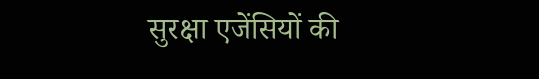सुरक्षा एजेंसियों की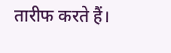तारीफ करते हैं।